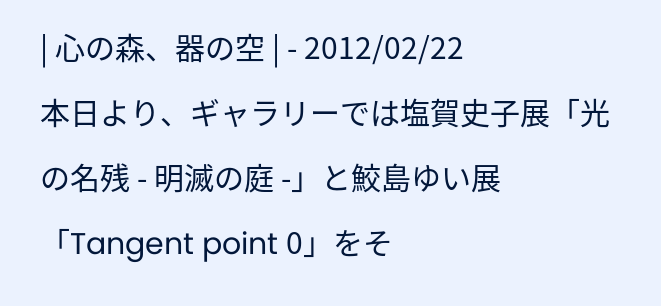| 心の森、器の空 | - 2012/02/22
本日より、ギャラリーでは塩賀史子展「光の名残 - 明滅の庭 -」と鮫島ゆい展「Tangent point 0」をそ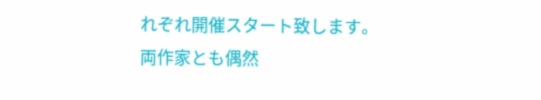れぞれ開催スタート致します。
両作家とも偶然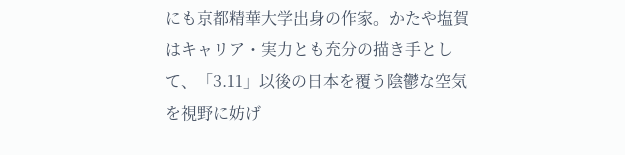にも京都精華大学出身の作家。かたや塩賀はキャリア・実力とも充分の描き手として、「3.11」以後の日本を覆う陰鬱な空気を視野に妨げ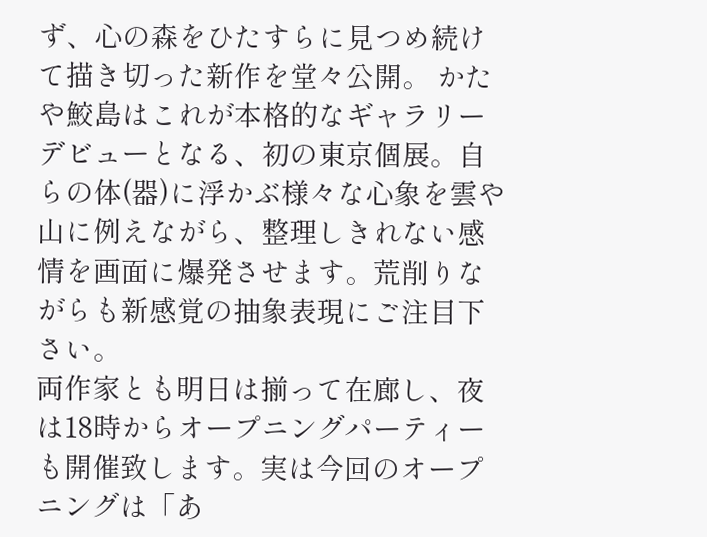ず、心の森をひたすらに見つめ続けて描き切った新作を堂々公開。 かたや鮫島はこれが本格的なギャラリーデビューとなる、初の東京個展。自らの体(器)に浮かぶ様々な心象を雲や山に例えながら、整理しきれない感情を画面に爆発させます。荒削りながらも新感覚の抽象表現にご注目下さい。
両作家とも明日は揃って在廊し、夜は18時からオープニングパーティーも開催致します。実は今回のオープニングは「あ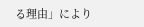る理由」により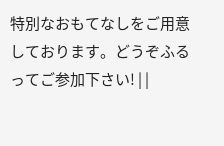特別なおもてなしをご用意しております。どうぞふるってご参加下さい! | |